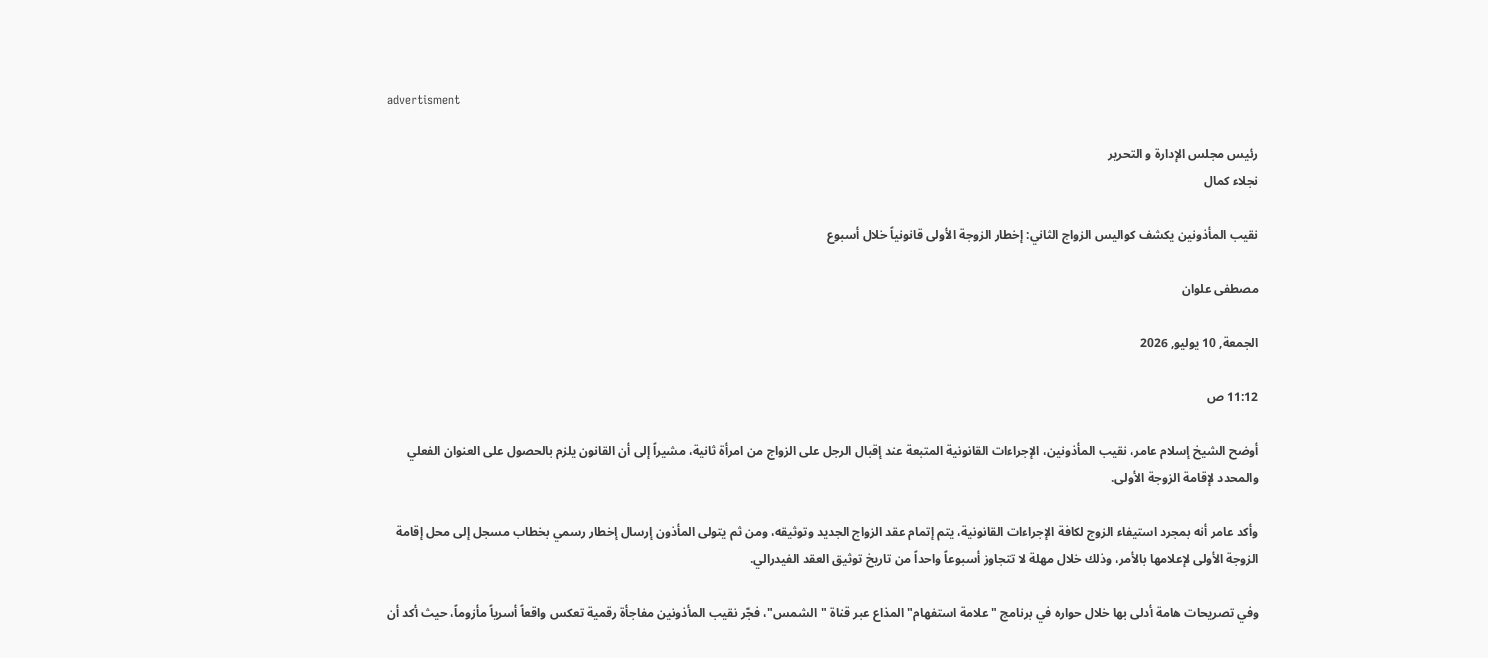advertisment

رئيس مجلس الإدارة و التحرير
نجلاء كمال

نقيب المأذونين يكشف كواليس الزواج الثاني: إخطار الزوجة الأولى قانونياً خلال أسبوع

مصطفى علوان

الجمعة, 10 يوليو, 2026

11:12 ص

أوضح الشيخ إسلام عامر، نقيب المأذونين، الإجراءات القانونية المتبعة عند إقبال الرجل على الزواج من امرأة ثانية، مشيراً إلى أن القانون يلزم بالحصول على العنوان الفعلي والمحدد لإقامة الزوجة الأولى.

وأكد عامر أنه بمجرد استيفاء الزوج لكافة الإجراءات القانونية، يتم إتمام عقد الزواج الجديد وتوثيقه، ومن ثم يتولى المأذون إرسال إخطار رسمي بخطاب مسجل إلى محل إقامة الزوجة الأولى لإعلامها بالأمر، وذلك خلال مهلة لا تتجاوز أسبوعاً واحداً من تاريخ توثيق العقد الفيدرالي.

وفي تصريحات هامة أدلى بها خلال حواره في برنامج "علامة استفهام" المذاع عبر قناة "الشمس"، فجّر نقيب المأذونين مفاجأة رقمية تعكس واقعاً أسرياً مأزوماً، حيث أكد أن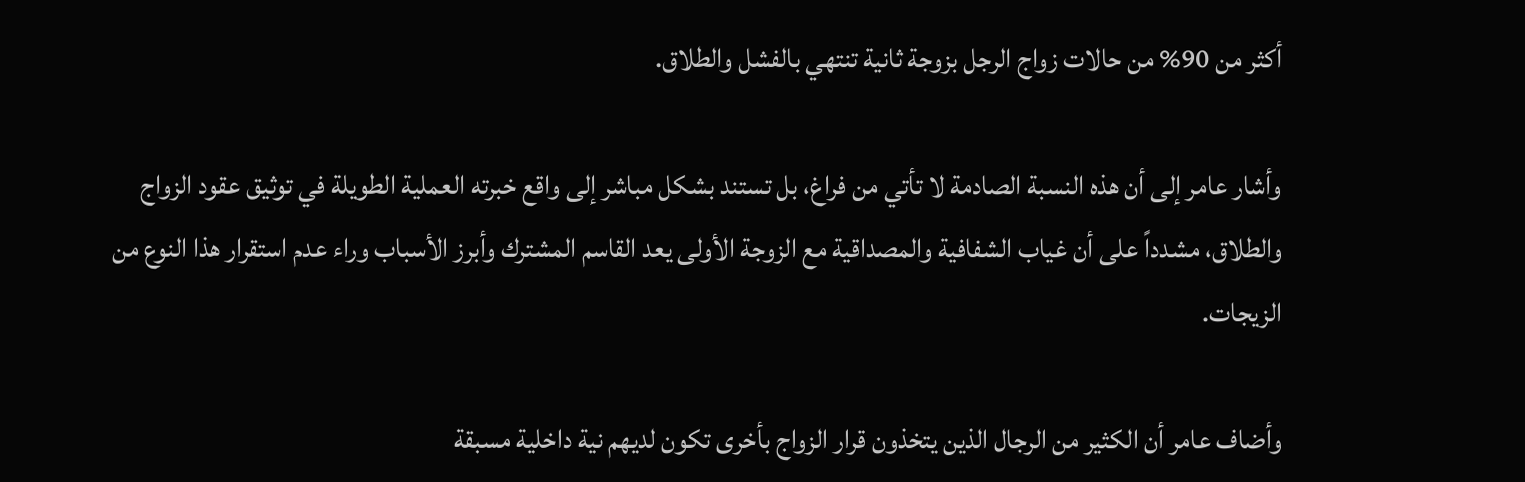أكثر من 90% من حالات زواج الرجل بزوجة ثانية تنتهي بالفشل والطلاق.

وأشار عامر إلى أن هذه النسبة الصادمة لا تأتي من فراغ، بل تستند بشكل مباشر إلى واقع خبرته العملية الطويلة في توثيق عقود الزواج والطلاق، مشدداً على أن غياب الشفافية والمصداقية مع الزوجة الأولى يعد القاسم المشترك وأبرز الأسباب وراء عدم استقرار هذا النوع من الزيجات.

وأضاف عامر أن الكثير من الرجال الذين يتخذون قرار الزواج بأخرى تكون لديهم نية داخلية مسبقة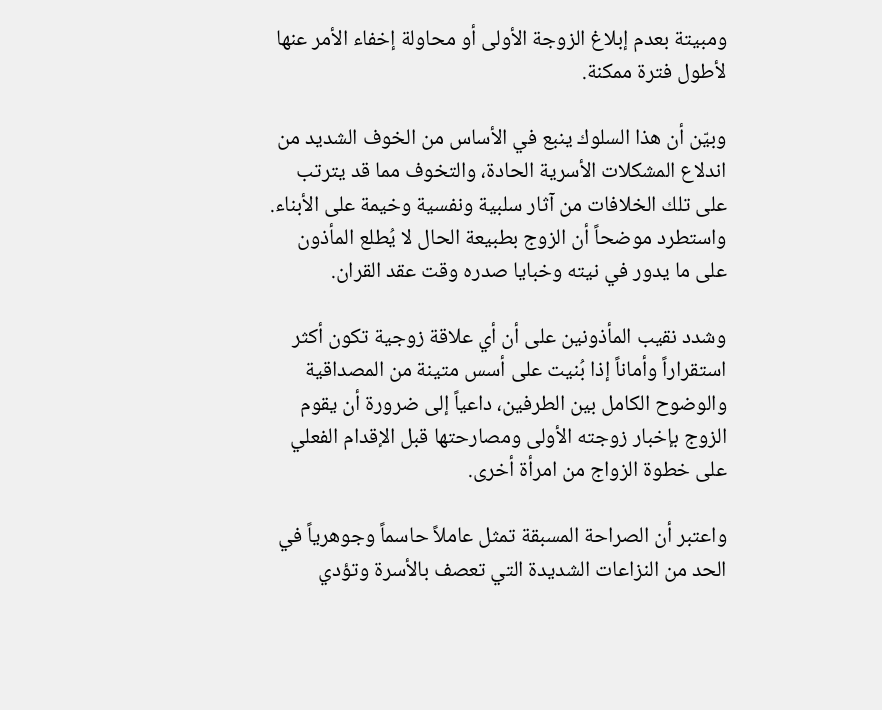ومبيتة بعدم إبلاغ الزوجة الأولى أو محاولة إخفاء الأمر عنها لأطول فترة ممكنة.

وبيّن أن هذا السلوك ينبع في الأساس من الخوف الشديد من اندلاع المشكلات الأسرية الحادة، والتخوف مما قد يترتب على تلك الخلافات من آثار سلبية ونفسية وخيمة على الأبناء. واستطرد موضحاً أن الزوج بطبيعة الحال لا يُطلع المأذون على ما يدور في نيته وخبايا صدره وقت عقد القران.

وشدد نقيب المأذونين على أن أي علاقة زوجية تكون أكثر استقراراً وأماناً إذا بُنيت على أسس متينة من المصداقية والوضوح الكامل بين الطرفين، داعياً إلى ضرورة أن يقوم الزوج بإخبار زوجته الأولى ومصارحتها قبل الإقدام الفعلي على خطوة الزواج من امرأة أخرى.

واعتبر أن الصراحة المسبقة تمثل عاملاً حاسماً وجوهرياً في الحد من النزاعات الشديدة التي تعصف بالأسرة وتؤدي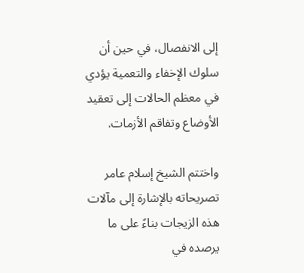إلى الانفصال، في حين أن سلوك الإخفاء والتعمية يؤدي في معظم الحالات إلى تعقيد الأوضاع وتفاقم الأزمات.

واختتم الشيخ إسلام عامر تصريحاته بالإشارة إلى مآلات هذه الزيجات بناءً على ما يرصده في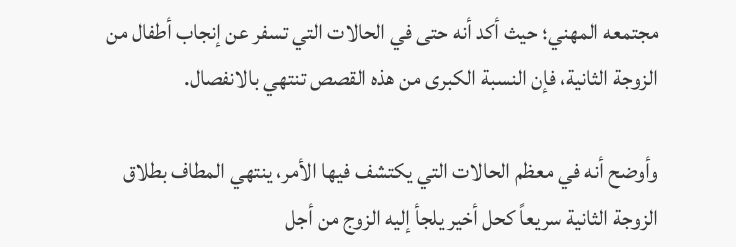مجتمعه المهني؛ حيث أكد أنه حتى في الحالات التي تسفر عن إنجاب أطفال من الزوجة الثانية، فإن النسبة الكبرى من هذه القصص تنتهي بالانفصال.

وأوضح أنه في معظم الحالات التي يكتشف فيها الأمر، ينتهي المطاف بطلاق الزوجة الثانية سريعاً كحل أخير يلجأ إليه الزوج من أجل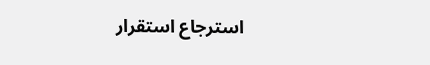استرجاع استقرار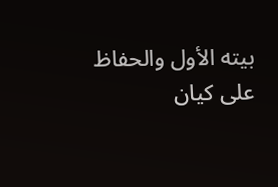بيته الأول والحفاظ على كيان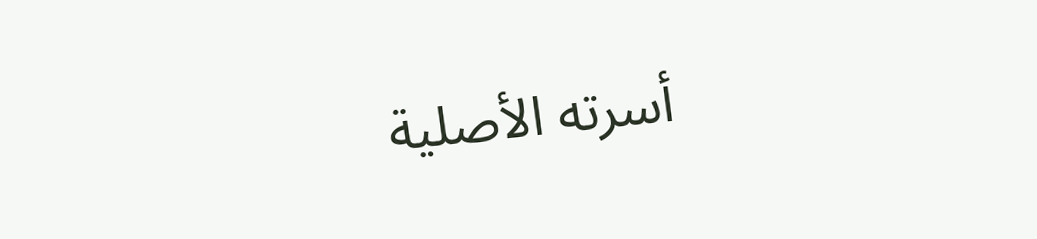أسرته الأصلية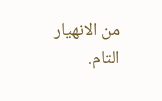من الانهيار التام.